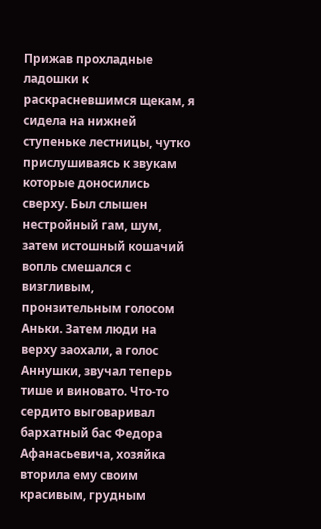Прижав прохладные ладошки к раскрасневшимся щекам, я сидела на нижней ступеньке лестницы, чутко прислушиваясь к звукам которые доносились сверху. Был слышен нестройный гам, шум, затем истошный кошачий вопль смешался с визгливым, пронзительным голосом Аньки. Затем люди на верху заохали, а голос Аннушки, звучал теперь тише и виновато. Что-то сердито выговаривал бархатный бас Федора Афанасьевича, хозяйка вторила ему своим красивым, грудным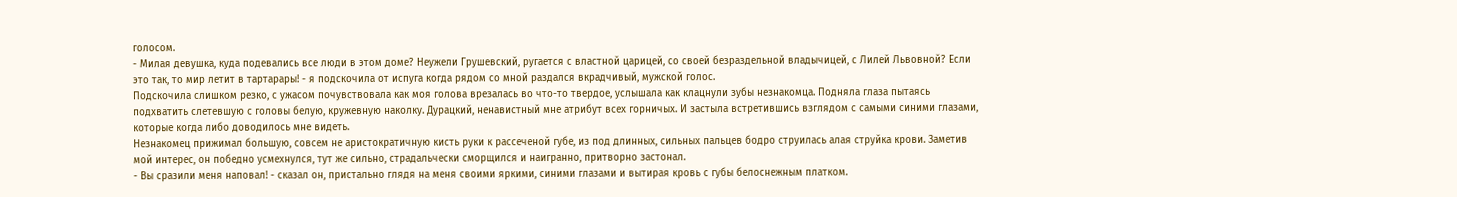голосом.
- Милая девушка, куда подевались все люди в этом доме? Неужели Грушевский, ругается с властной царицей, со своей безраздельной владычицей, с Лилей Львовной? Если это так, то мир летит в тартарары! - я подскочила от испуга когда рядом со мной раздался вкрадчивый, мужской голос.
Подскочила слишком резко, с ужасом почувствовала как моя голова врезалась во что-то твердое, услышала как клацнули зубы незнакомца. Подняла глаза пытаясь подхватить слетевшую с головы белую, кружевную наколку. Дурацкий, ненавистный мне атрибут всех горничых. И застыла встретившись взглядом с самыми синими глазами, которые когда либо доводилось мне видеть.
Незнакомец прижимал большую, совсем не аристократичную кисть руки к рассеченой губе, из под длинных, сильных пальцев бодро струилась алая струйка крови. Заметив мой интерес, он победно усмехнулся, тут же сильно, страдальчески сморщился и наигранно, притворно застонал.
- Вы сразили меня наповал! - сказал он, пристально глядя на меня своими яркими, синими глазами и вытирая кровь с губы белоснежным платком.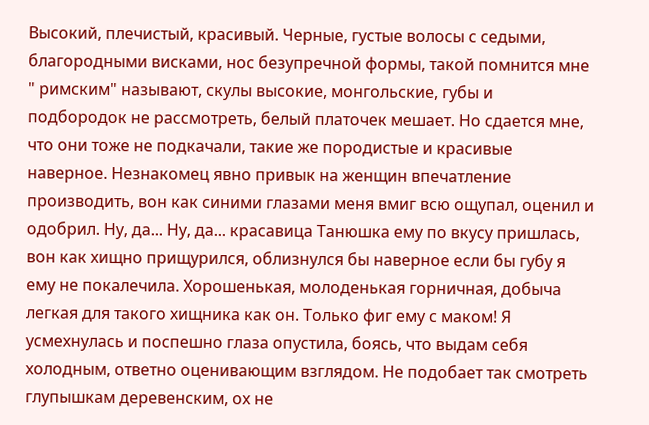Высокий, плечистый, красивый. Черные, густые волосы с седыми, благородными висками, нос безупречной формы, такой помнится мне " римским" называют, скулы высокие, монгольские, губы и подбородок не рассмотреть, белый платочек мешает. Но сдается мне, что они тоже не подкачали, такие же породистые и красивые наверное. Незнакомец явно привык на женщин впечатление производить, вон как синими глазами меня вмиг всю ощупал, оценил и одобрил. Ну, да... Ну, да... красавица Танюшка ему по вкусу пришлась, вон как хищно прищурился, облизнулся бы наверное если бы губу я ему не покалечила. Хорошенькая, молоденькая горничная, добыча легкая для такого хищника как он. Только фиг ему с маком! Я усмехнулась и поспешно глаза опустила, боясь, что выдам себя холодным, ответно оценивающим взглядом. Не подобает так смотреть глупышкам деревенским, ох не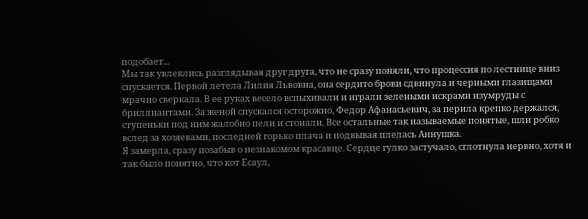подобает...
Мы так увлеклись разглядывая друг друга, что не сразу поняли, что процессия по лестнице вниз спускается. Первой летела Лилия Львовна, она сердито брови сдвинула и черными глазищами мрачно сверкала. В ее руках весело вспыхивали и играли зелеными искрами изумруды с бриллиантами. За женой спускался осторожно, Федор Афанасьевич, за перила крепко держался, ступеньки под ним жалобно пели и стонали. Все остальные так называемые понятые, шли робко вслед за хозяевами, последней горько плача и подвывая плелась Аннушка.
Я замерла, сразу позабыв о незнакомом красавце. Сердце гулко застучало, сглотнула нервно, хотя и так было понятно, что кот Есаул,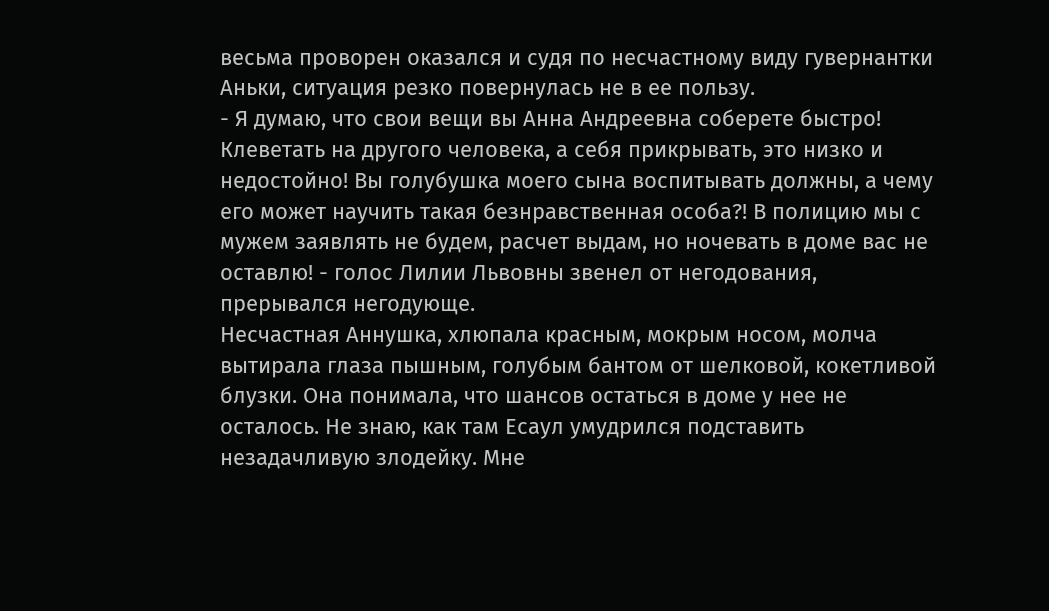весьма проворен оказался и судя по несчастному виду гувернантки Аньки, ситуация резко повернулась не в ее пользу.
- Я думаю, что свои вещи вы Анна Андреевна соберете быстро! Клеветать на другого человека, а себя прикрывать, это низко и недостойно! Вы голубушка моего сына воспитывать должны, а чему его может научить такая безнравственная особа?! В полицию мы с мужем заявлять не будем, расчет выдам, но ночевать в доме вас не оставлю! - голос Лилии Львовны звенел от негодования, прерывался негодующе.
Несчастная Аннушка, хлюпала красным, мокрым носом, молча вытирала глаза пышным, голубым бантом от шелковой, кокетливой блузки. Она понимала, что шансов остаться в доме у нее не осталось. Не знаю, как там Есаул умудрился подставить незадачливую злодейку. Мне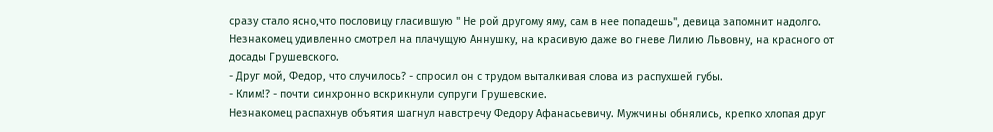сразу стало ясно,что пословицу гласившую " Не рой другому яму, сам в нее попадешь", девица запомнит надолго.
Незнакомец удивленно смотрел на плачущую Аннушку, на красивую даже во гневе Лилию Львовну, на красного от досады Грушевского.
- Друг мой, Федор, что случилось? - спросил он с трудом выталкивая слова из распухшей губы.
- Клим!? - почти синхронно вскрикнули супруги Грушевские.
Незнакомец распахнув объятия шагнул навстречу Федору Афанасьевичу. Мужчины обнялись, крепко хлопая друг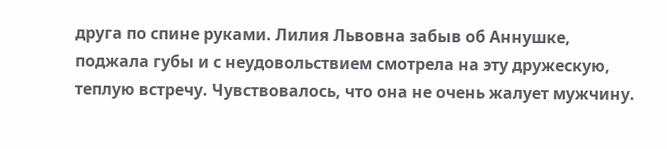друга по спине руками. Лилия Львовна забыв об Аннушке, поджала губы и с неудовольствием смотрела на эту дружескую, теплую встречу. Чувствовалось, что она не очень жалует мужчину.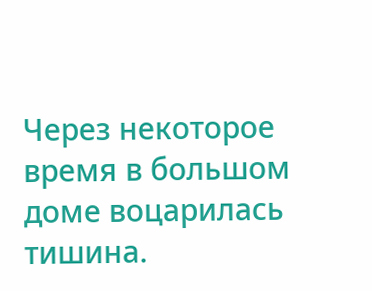Через некоторое время в большом доме воцарилась тишина.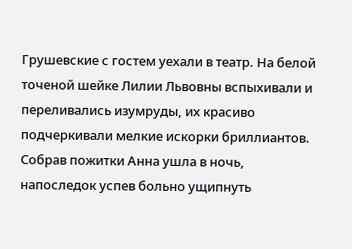Грушевские с гостем уехали в театр. На белой точеной шейке Лилии Львовны вспыхивали и переливались изумруды, их красиво подчеркивали мелкие искорки бриллиантов. Собрав пожитки Анна ушла в ночь, напоследок успев больно ущипнуть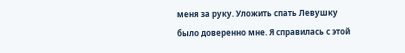меня за руку. Уложить спать Левушку было доверенно мне. Я справилась с этой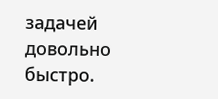задачей довольно быстро.